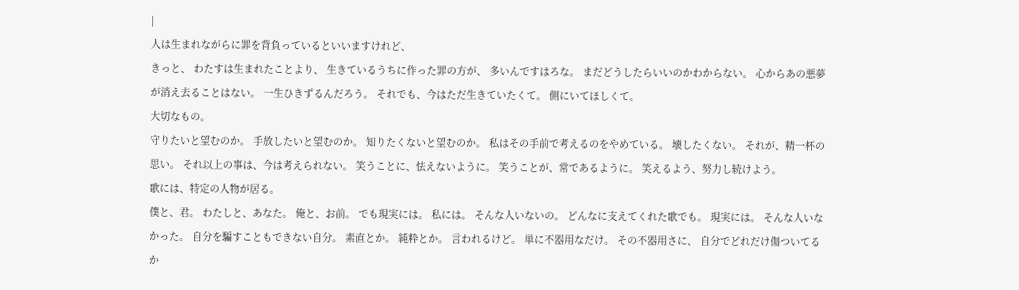|
人は生まれながらに罪を背負っているといいますけれど、
きっと、 わたすは生まれたことより、 生きているうちに作った罪の方が、 多いんですはろな。 まだどうしたらいいのかわからない。 心からあの悪夢が消え去ることはない。 一生ひきずるんだろう。 それでも、今はただ生きていたくて。 側にいてほしくて。
大切なもの。
守りたいと望むのか。 手放したいと望むのか。 知りたくないと望むのか。 私はその手前で考えるのをやめている。 壊したくない。 それが、精一杯の思い。 それ以上の事は、今は考えられない。 笑うことに、怯えないように。 笑うことが、常であるように。 笑えるよう、努力し続けよう。
歌には、特定の人物が居る。
僕と、君。 わたしと、あなた。 俺と、お前。 でも現実には。 私には。 そんな人いないの。 どんなに支えてくれた歌でも。 現実には。 そんな人いなかった。 自分を騙すこともできない自分。 素直とか。 純粋とか。 言われるけど。 単に不器用なだけ。 その不器用さに、 自分でどれだけ傷ついてるか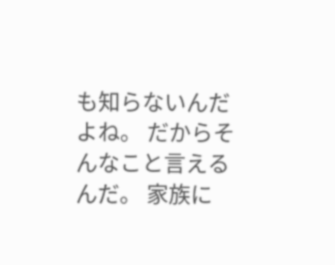も知らないんだよね。 だからそんなこと言えるんだ。 家族に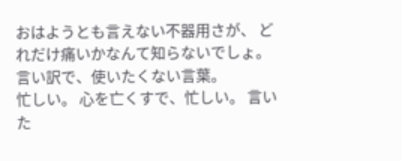おはようとも言えない不器用さが、 どれだけ痛いかなんて知らないでしょ。
言い訳で、使いたくない言葉。
忙しい。 心を亡くすで、忙しい。 言いた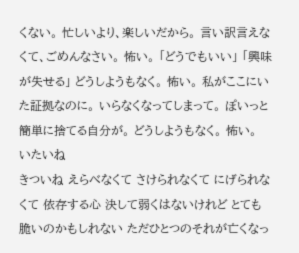くない。 忙しいより、楽しいだから。 言い訳言えなくて、ごめんなさい。 怖い。 「どうでもいい」 「興味が失せる」 どうしようもなく。 怖い。 私がここにいた証拠なのに。 いらなくなってしまって。 ぽいっと簡単に捨てる自分が。 どうしようもなく。 怖い。
いたいね
きついね えらべなくて さけられなくて にげられなくて 依存する心 決して弱くはないけれど とても脆いのかもしれない ただひとつのそれが亡くなっ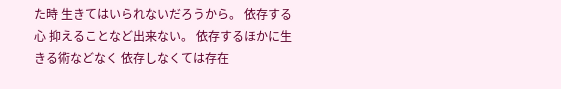た時 生きてはいられないだろうから。 依存する心 抑えることなど出来ない。 依存するほかに生きる術などなく 依存しなくては存在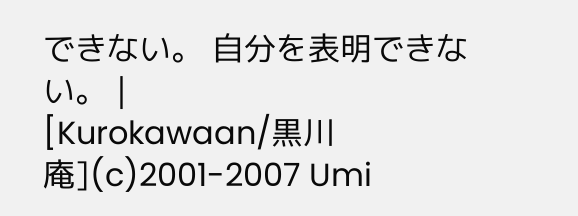できない。 自分を表明できない。 |
[Kurokawaan/黒川庵](c)2001-2007 Umi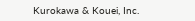Kurokawa & Kouei, Inc.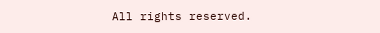All rights reserved.